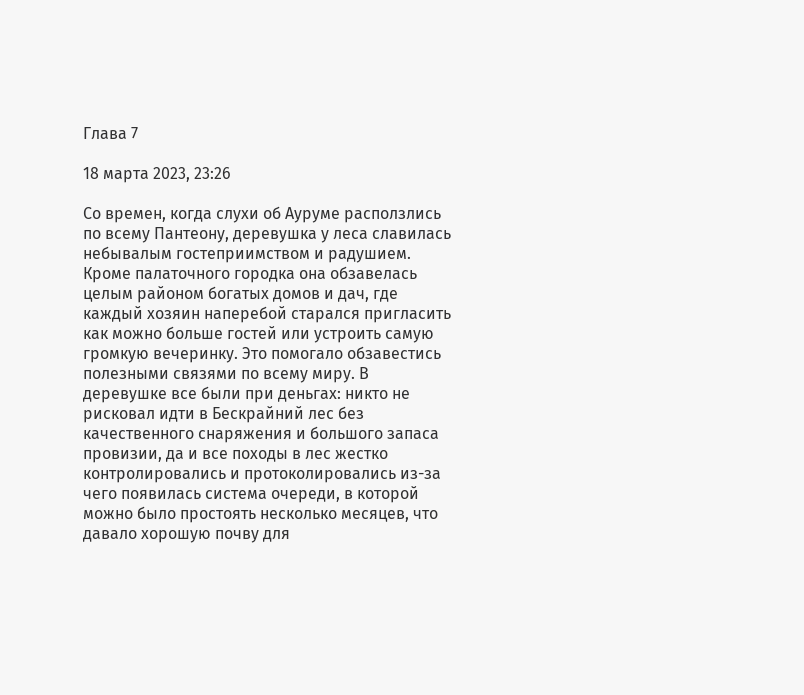Глава 7

18 марта 2023, 23:26

Со времен, когда слухи об Ауруме расползлись по всему Пантеону, деревушка у леса славилась небывалым гостеприимством и радушием. Кроме палаточного городка она обзавелась целым районом богатых домов и дач, где каждый хозяин наперебой старался пригласить как можно больше гостей или устроить самую громкую вечеринку. Это помогало обзавестись полезными связями по всему миру. В деревушке все были при деньгах: никто не рисковал идти в Бескрайний лес без качественного снаряжения и большого запаса провизии, да и все походы в лес жестко контролировались и протоколировались из-за чего появилась система очереди, в которой можно было простоять несколько месяцев, что давало хорошую почву для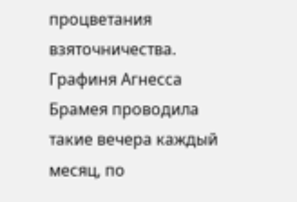процветания взяточничества. Графиня Агнесса Брамея проводила такие вечера каждый месяц, по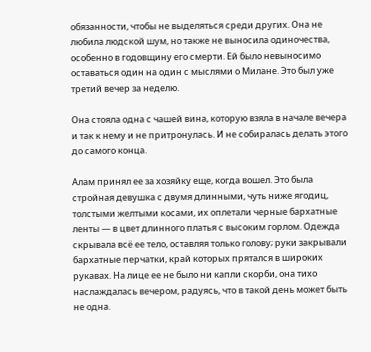обязанности, чтобы не выделяться среди других. Она не любила людской шум, но также не выносила одиночества, особенно в годовщину его смерти. Ей было невыносимо оставаться один на один с мыслями о Милане. Это был уже третий вечер за неделю.

Она стояла одна с чашей вина, которую взяла в начале вечера и так к нему и не притронулась. И не собиралась делать этого до самого конца.

Алам принял ее за хозяйку еще, когда вошел. Это была стройная девушка с двумя длинными, чуть ниже ягодиц, толстыми желтыми косами, их оплетали черные бархатные ленты — в цвет длинного платья с высоким горлом. Одежда скрывала всё ее тело, оставляя только голову; руки закрывали бархатные перчатки, край которых прятался в широких рукавах. На лице ее не было ни капли скорби, она тихо наслаждалась вечером, радуясь, что в такой день может быть не одна.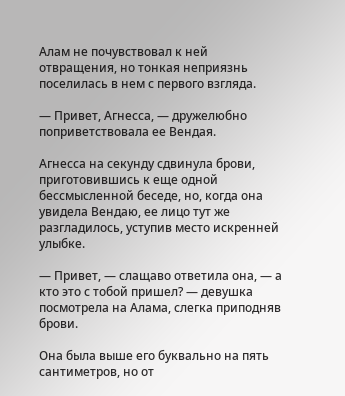Алам не почувствовал к ней отвращения, но тонкая неприязнь поселилась в нем с первого взгляда.

— Привет, Агнесса, — дружелюбно поприветствовала ее Вендая.

Агнесса на секунду сдвинула брови, приготовившись к еще одной бессмысленной беседе, но, когда она увидела Вендаю, ее лицо тут же разгладилось, уступив место искренней улыбке.

— Привет, — слащаво ответила она, — а кто это с тобой пришел? — девушка посмотрела на Алама, слегка приподняв брови.

Она была выше его буквально на пять сантиметров, но от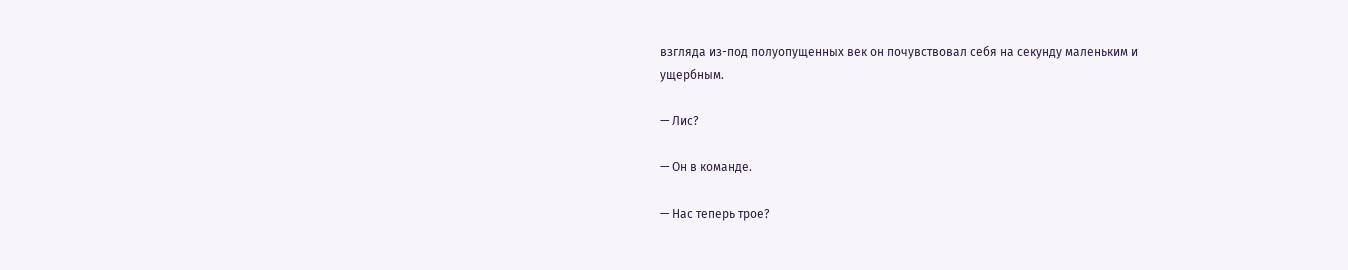взгляда из-под полуопущенных век он почувствовал себя на секунду маленьким и ущербным.

— Лис?

— Он в команде.

— Нас теперь трое?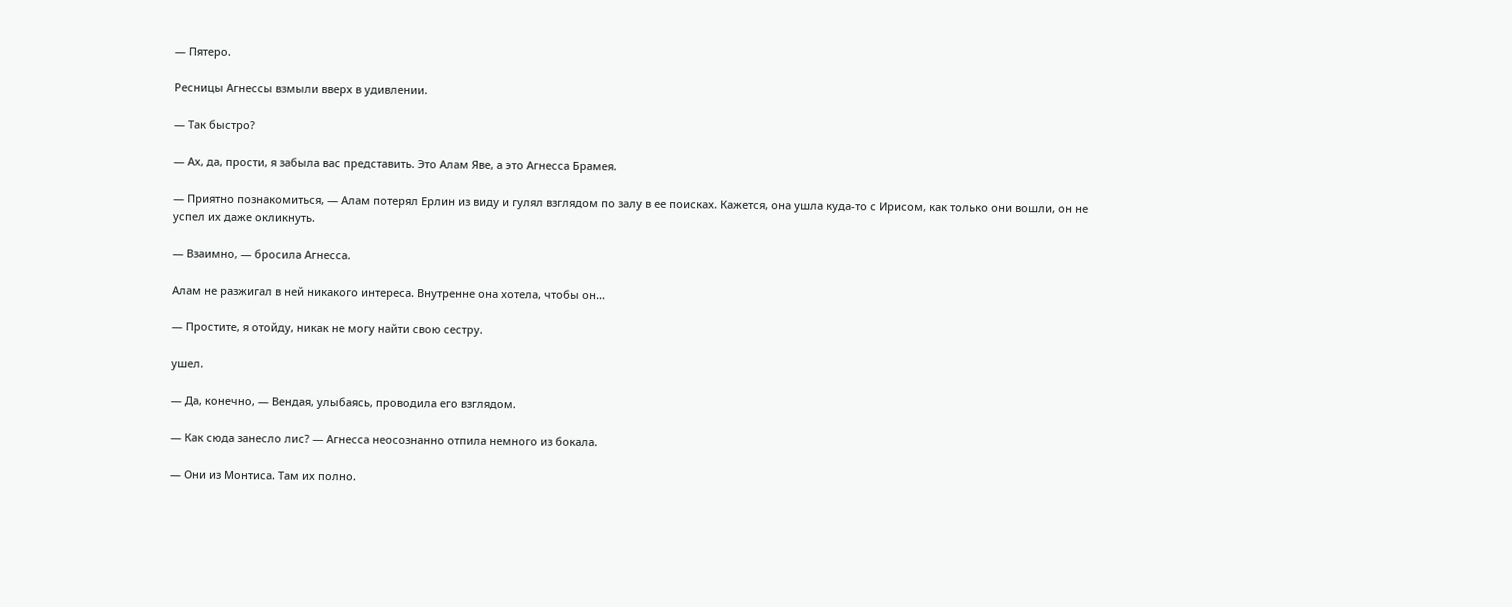— Пятеро.

Ресницы Агнессы взмыли вверх в удивлении.

— Так быстро?

— Ах, да, прости, я забыла вас представить. Это Алам Яве, а это Агнесса Брамея.

— Приятно познакомиться, — Алам потерял Ерлин из виду и гулял взглядом по залу в ее поисках. Кажется, она ушла куда-то с Ирисом, как только они вошли, он не успел их даже окликнуть.

— Взаимно, — бросила Агнесса.

Алам не разжигал в ней никакого интереса. Внутренне она хотела, чтобы он...

— Простите, я отойду, никак не могу найти свою сестру.

ушел.

— Да, конечно, — Вендая, улыбаясь, проводила его взглядом.

— Как сюда занесло лис? — Агнесса неосознанно отпила немного из бокала.

— Они из Монтиса. Там их полно.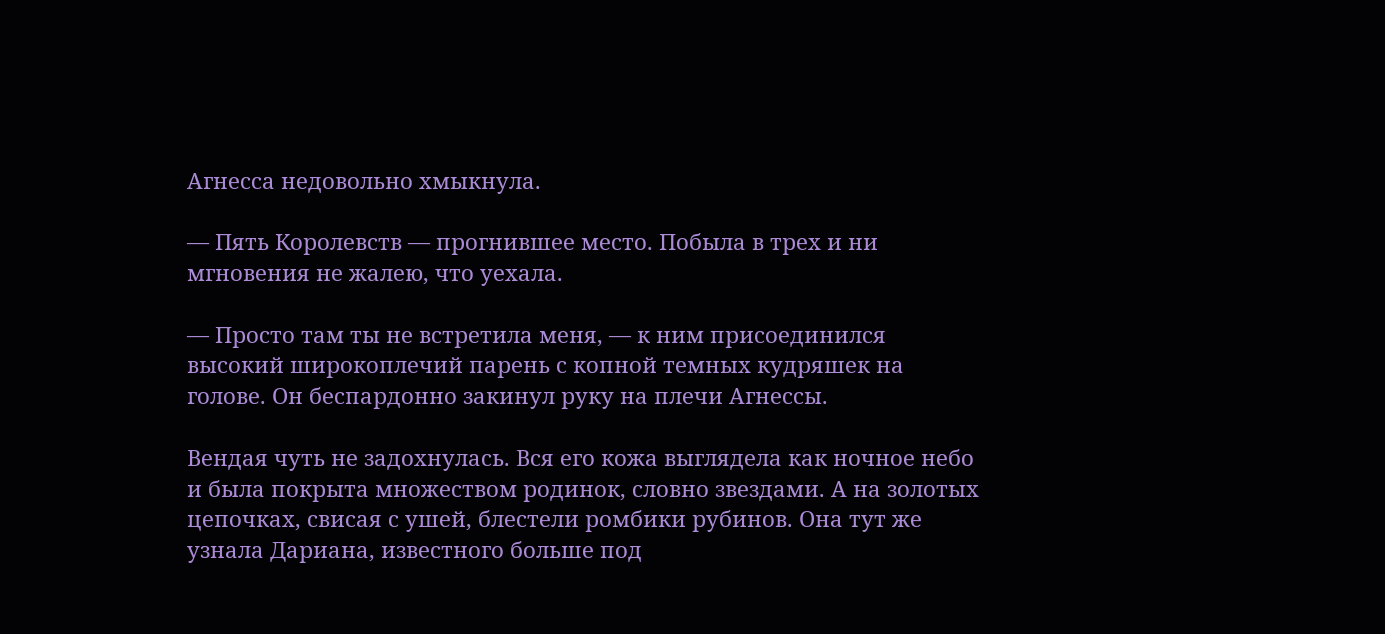Агнесса недовольно хмыкнула.

— Пять Королевств — прогнившее место. Побыла в трех и ни мгновения не жалею, что уехала.

— Просто там ты не встретила меня, — к ним присоединился высокий широкоплечий парень с копной темных кудряшек на голове. Он беспардонно закинул руку на плечи Агнессы.

Вендая чуть не задохнулась. Вся его кожа выглядела как ночное небо и была покрыта множеством родинок, словно звездами. А на золотых цепочках, свисая с ушей, блестели ромбики рубинов. Она тут же узнала Дариана, известного больше под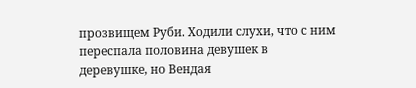прозвищем Руби. Ходили слухи, что с ним переспала половина девушек в деревушке, но Вендая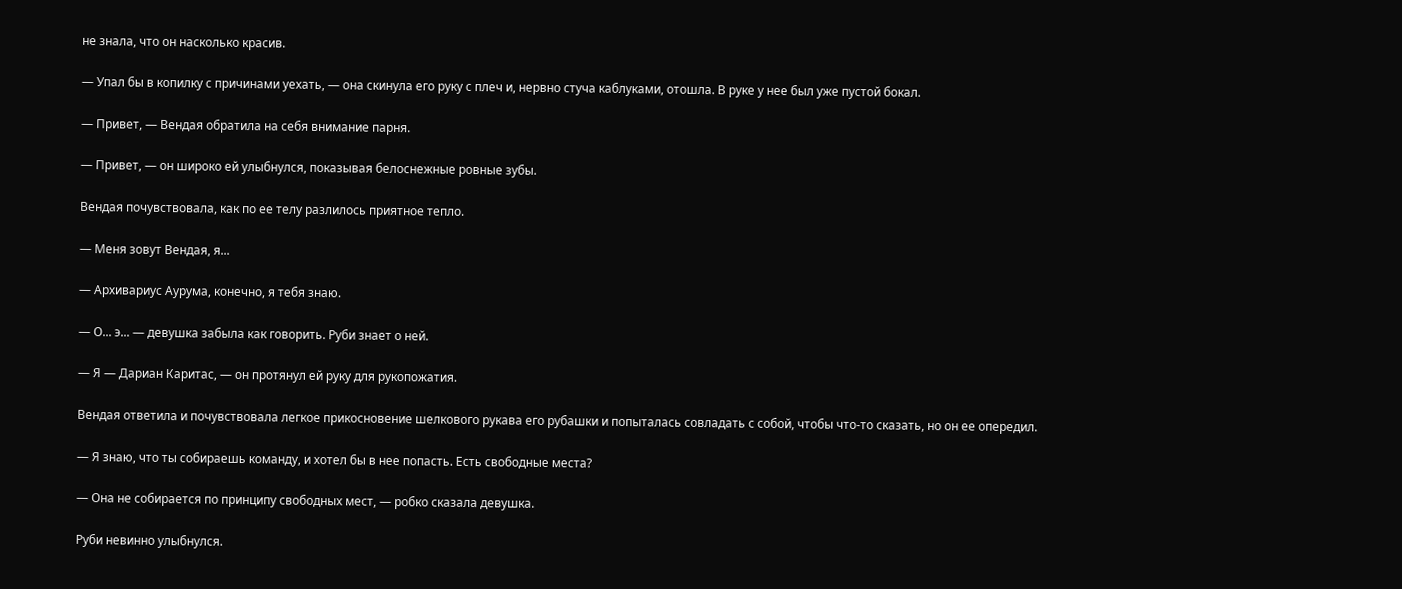не знала, что он насколько красив.

— Упал бы в копилку с причинами уехать, — она скинула его руку с плеч и, нервно стуча каблуками, отошла. В руке у нее был уже пустой бокал.

— Привет, — Вендая обратила на себя внимание парня.

— Привет, — он широко ей улыбнулся, показывая белоснежные ровные зубы.

Вендая почувствовала, как по ее телу разлилось приятное тепло.

— Меня зовут Вендая, я...

— Архивариус Аурума, конечно, я тебя знаю.

— О... э... — девушка забыла как говорить. Руби знает о ней.

— Я — Дариан Каритас, — он протянул ей руку для рукопожатия.

Вендая ответила и почувствовала легкое прикосновение шелкового рукава его рубашки и попыталась совладать с собой, чтобы что-то сказать, но он ее опередил.

— Я знаю, что ты собираешь команду, и хотел бы в нее попасть. Есть свободные места?

— Она не собирается по принципу свободных мест, — робко сказала девушка.

Руби невинно улыбнулся.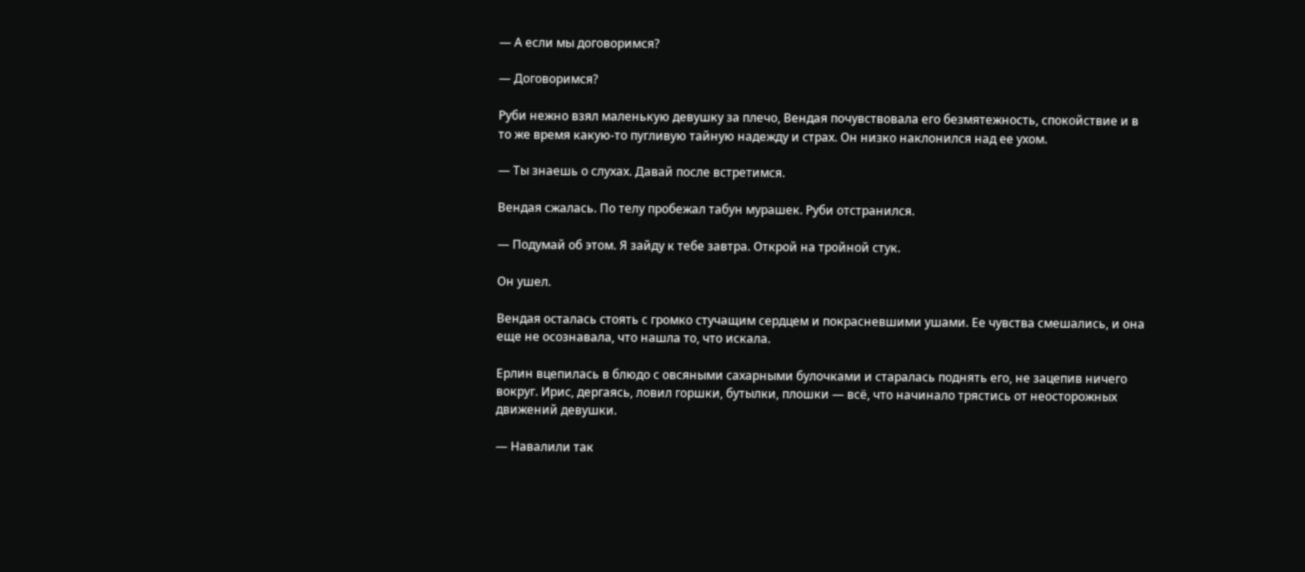— А если мы договоримся?

— Договоримся?

Руби нежно взял маленькую девушку за плечо, Вендая почувствовала его безмятежность, спокойствие и в то же время какую-то пугливую тайную надежду и страх. Он низко наклонился над ее ухом.

— Ты знаешь о слухах. Давай после встретимся.

Вендая сжалась. По телу пробежал табун мурашек. Руби отстранился.

— Подумай об этом. Я зайду к тебе завтра. Открой на тройной стук.

Он ушел.

Вендая осталась стоять с громко стучащим сердцем и покрасневшими ушами. Ее чувства смешались, и она еще не осознавала, что нашла то, что искала.

Ерлин вцепилась в блюдо с овсяными сахарными булочками и старалась поднять его, не зацепив ничего вокруг. Ирис, дергаясь, ловил горшки, бутылки, плошки — всё, что начинало трястись от неосторожных движений девушки.

— Навалили так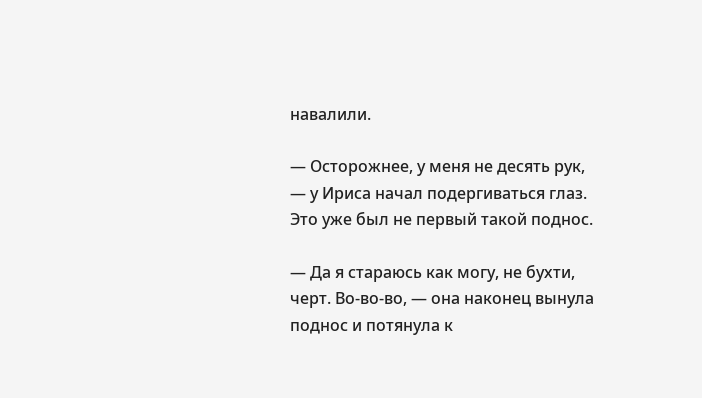навалили.

— Осторожнее, у меня не десять рук, — у Ириса начал подергиваться глаз. Это уже был не первый такой поднос.

— Да я стараюсь как могу, не бухти, черт. Во-во-во, — она наконец вынула поднос и потянула к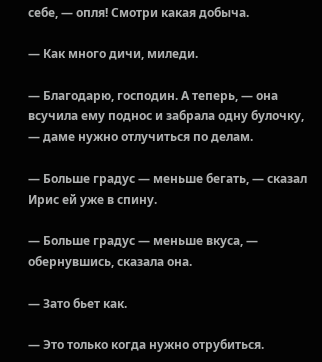себе, — опля! Смотри какая добыча.

— Как много дичи, миледи.

— Благодарю, господин. А теперь, — она всучила ему поднос и забрала одну булочку, — даме нужно отлучиться по делам.

— Больше градус — меньше бегать, — сказал Ирис ей уже в спину.

— Больше градус — меньше вкуса, — обернувшись, сказала она.

— Зато бьет как.

— Это только когда нужно отрубиться.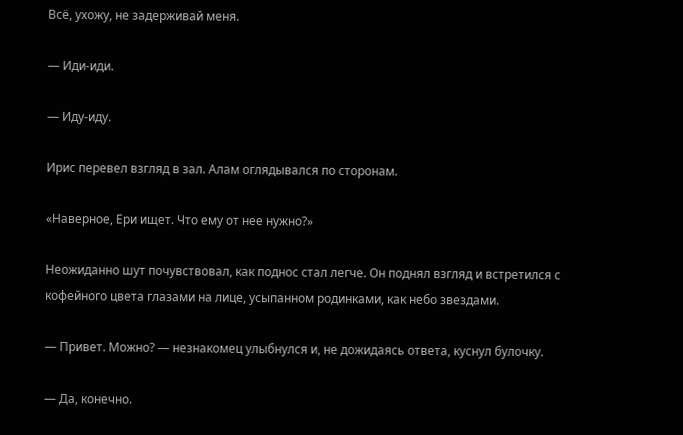Всё, ухожу, не задерживай меня.

— Иди-иди.

— Иду-иду.

Ирис перевел взгляд в зал. Алам оглядывался по сторонам.

«Наверное, Ери ищет. Что ему от нее нужно?»

Неожиданно шут почувствовал, как поднос стал легче. Он поднял взгляд и встретился с кофейного цвета глазами на лице, усыпанном родинками, как небо звездами.

— Привет. Можно? — незнакомец улыбнулся и, не дожидаясь ответа, куснул булочку.

— Да, конечно.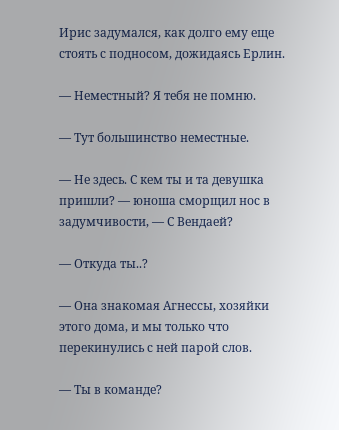Ирис задумался, как долго ему еще стоять с подносом, дожидаясь Ерлин.

— Неместный? Я тебя не помню.

— Тут большинство неместные.

— Не здесь. С кем ты и та девушка пришли? — юноша сморщил нос в задумчивости, — С Вендаей?

— Откуда ты..?

— Она знакомая Агнессы, хозяйки этого дома, и мы только что перекинулись с ней парой слов.

— Ты в команде?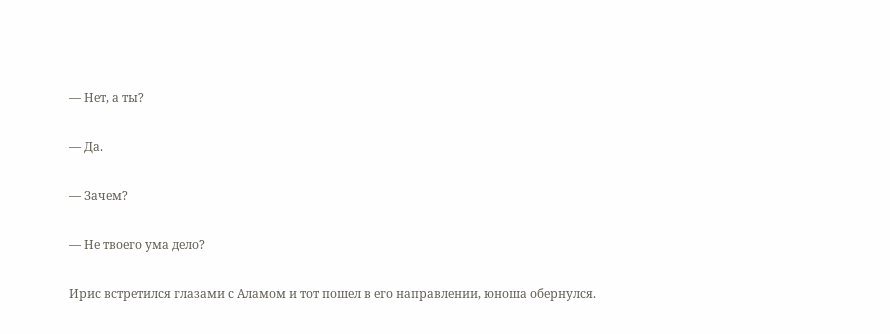— Нет, а ты?

— Да.

— Зачем?

— Не твоего ума дело?

Ирис встретился глазами с Аламом и тот пошел в его направлении, юноша обернулся.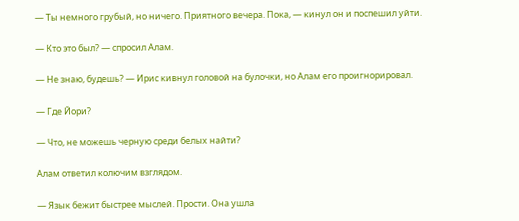— Ты немного грубый, но ничего. Приятного вечера. Пока, — кинул он и поспешил уйти.

— Кто это был? — спросил Алам.

— Не знаю, будешь? — Ирис кивнул головой на булочки, но Алам его проигнорировал.

— Где Йори?

— Что, не можешь черную среди белых найти?

Алам ответил колючим взглядом.

— Язык бежит быстрее мыслей. Прости. Она ушла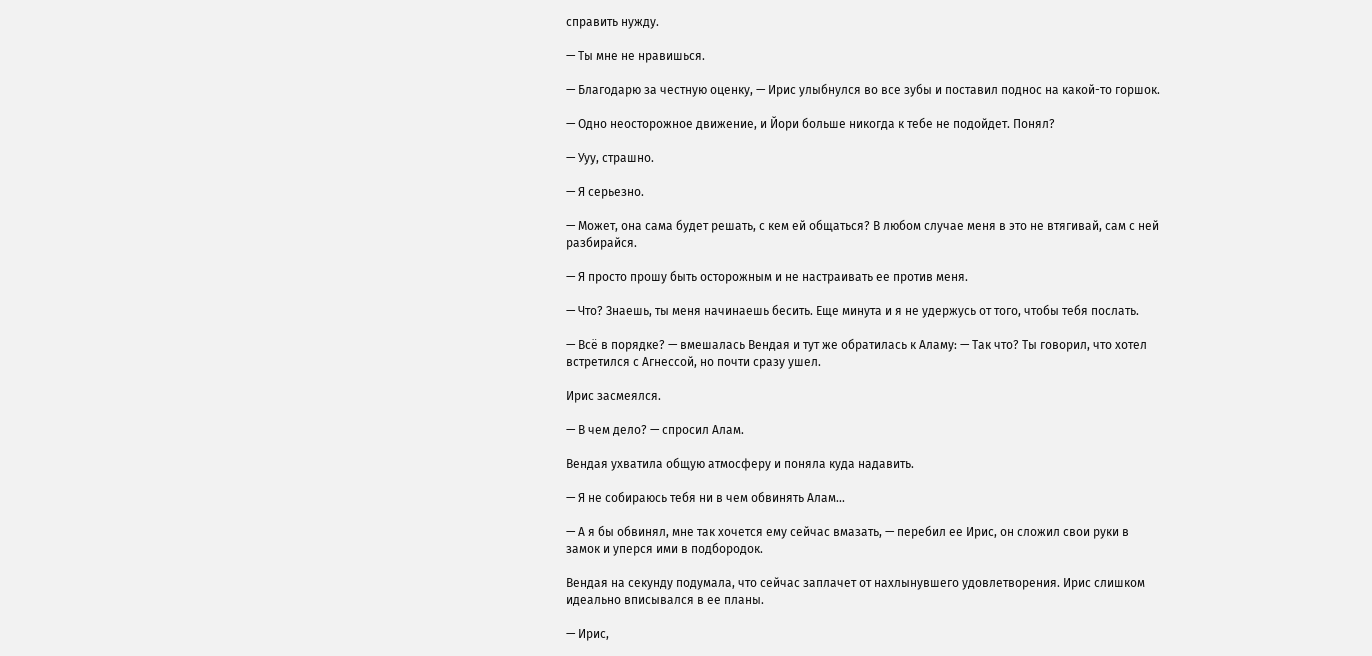справить нужду.

— Ты мне не нравишься.

— Благодарю за честную оценку, — Ирис улыбнулся во все зубы и поставил поднос на какой-то горшок.

— Одно неосторожное движение, и Йори больше никогда к тебе не подойдет. Понял?

— Ууу, страшно.

— Я серьезно.

— Может, она сама будет решать, с кем ей общаться? В любом случае меня в это не втягивай, сам с ней разбирайся.

— Я просто прошу быть осторожным и не настраивать ее против меня.

— Что? Знаешь, ты меня начинаешь бесить. Еще минута и я не удержусь от того, чтобы тебя послать.

— Всё в порядке? — вмешалась Вендая и тут же обратилась к Аламу: — Так что? Ты говорил, что хотел встретился с Агнессой, но почти сразу ушел.

Ирис засмеялся.

— В чем дело? — спросил Алам.

Вендая ухватила общую атмосферу и поняла куда надавить.

— Я не собираюсь тебя ни в чем обвинять Алам...

— А я бы обвинял, мне так хочется ему сейчас вмазать, — перебил ее Ирис, он сложил свои руки в замок и уперся ими в подбородок.

Вендая на секунду подумала, что сейчас заплачет от нахлынувшего удовлетворения. Ирис слишком идеально вписывался в ее планы.

— Ирис,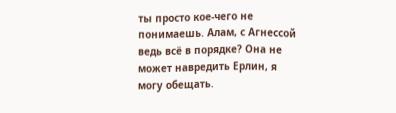ты просто кое-чего не понимаешь. Алам, с Агнессой ведь всё в порядке? Она не может навредить Ерлин, я могу обещать.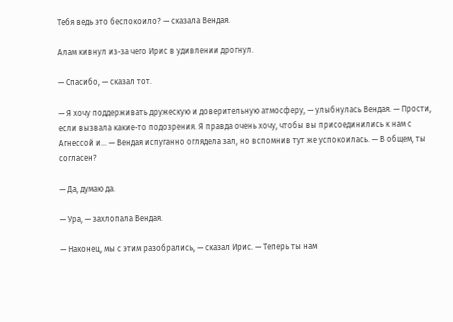Тебя ведь это беспокоило? — сказала Вендая.

Алам кивнул из-за чего Ирис в удивлении дрогнул.

— Спасибо, — сказал тот.

— Я хочу поддерживать дружескую и доверительную атмосферу, — улыбнулась Вендая. — Прости, если вызвала какие-то подозрения. Я правда очень хочу, чтобы вы присоединились к нам с Агнессой и... — Вендая испуганно оглядела зал, но вспомнив тут же успокоилась. — В общем, ты согласен?

— Да, думаю да.

— Ура, — захлопала Вендая.

— Наконец, мы с этим разобрались, — сказал Ирис. — Теперь ты нам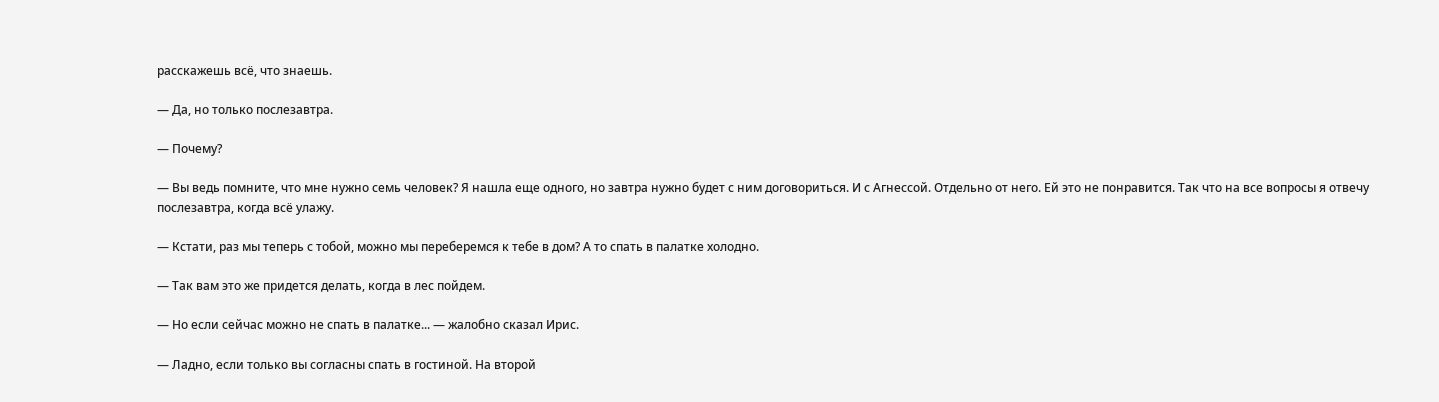расскажешь всё, что знаешь.

— Да, но только послезавтра.

— Почему?

— Вы ведь помните, что мне нужно семь человек? Я нашла еще одного, но завтра нужно будет с ним договориться. И с Агнессой. Отдельно от него. Ей это не понравится. Так что на все вопросы я отвечу послезавтра, когда всё улажу.

— Кстати, раз мы теперь с тобой, можно мы переберемся к тебе в дом? А то спать в палатке холодно.

— Так вам это же придется делать, когда в лес пойдем.

— Но если сейчас можно не спать в палатке... — жалобно сказал Ирис.

— Ладно, если только вы согласны спать в гостиной. На второй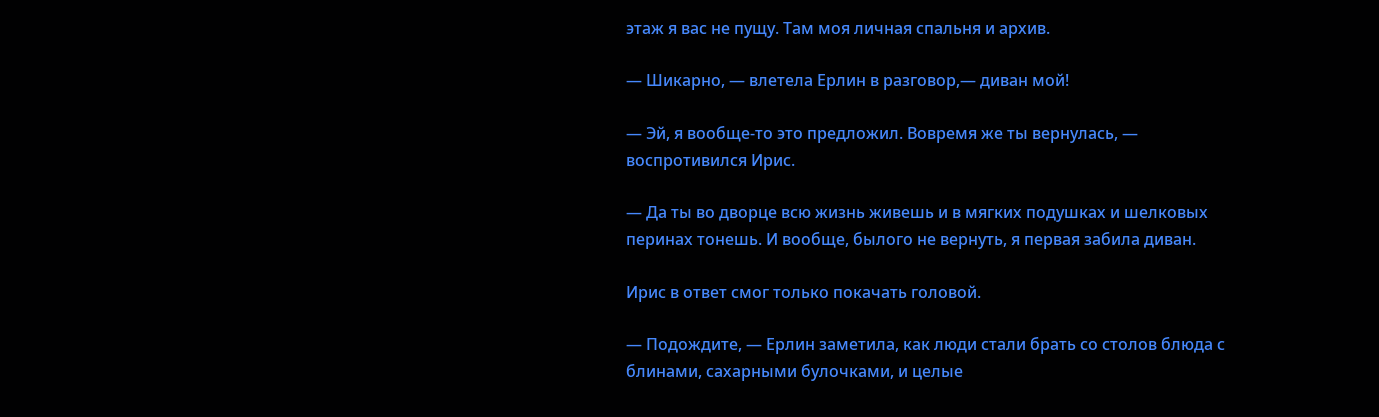этаж я вас не пущу. Там моя личная спальня и архив.

— Шикарно, — влетела Ерлин в разговор,— диван мой!

— Эй, я вообще-то это предложил. Вовремя же ты вернулась, — воспротивился Ирис.

— Да ты во дворце всю жизнь живешь и в мягких подушках и шелковых перинах тонешь. И вообще, былого не вернуть, я первая забила диван.

Ирис в ответ смог только покачать головой.

— Подождите, — Ерлин заметила, как люди стали брать со столов блюда с блинами, сахарными булочками, и целые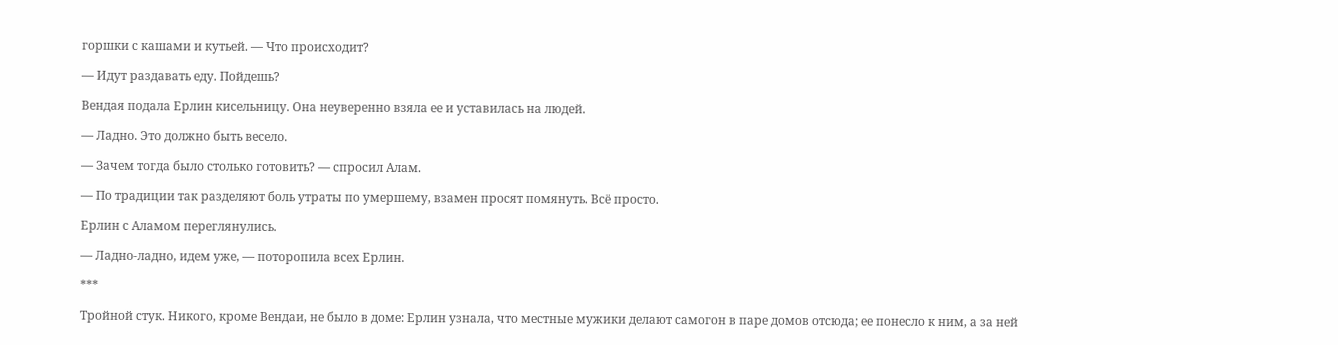горшки с кашами и кутьей. — Что происходит?

— Идут раздавать еду. Пойдешь?

Вендая подала Ерлин кисельницу. Она неуверенно взяла ее и уставилась на людей.

— Ладно. Это должно быть весело.

— Зачем тогда было столько готовить? — спросил Алам.

— По традиции так разделяют боль утраты по умершему, взамен просят помянуть. Всё просто.

Ерлин с Аламом переглянулись.

— Ладно-ладно, идем уже, — поторопила всех Ерлин.

***

Тройной стук. Никого, кроме Вендаи, не было в доме: Ерлин узнала, что местные мужики делают самогон в паре домов отсюда; ее понесло к ним, а за ней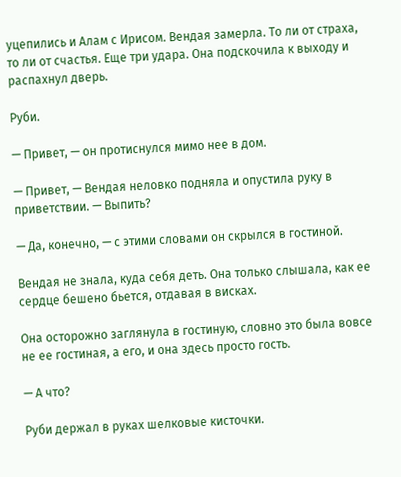уцепились и Алам с Ирисом. Вендая замерла. То ли от страха, то ли от счастья. Еще три удара. Она подскочила к выходу и распахнул дверь.

Руби.

— Привет, — он протиснулся мимо нее в дом.

— Привет, — Вендая неловко подняла и опустила руку в приветствии. — Выпить?

— Да, конечно, — с этими словами он скрылся в гостиной.

Вендая не знала, куда себя деть. Она только слышала, как ее сердце бешено бьется, отдавая в висках.

Она осторожно заглянула в гостиную, словно это была вовсе не ее гостиная, а его, и она здесь просто гость.

— А что?

Руби держал в руках шелковые кисточки.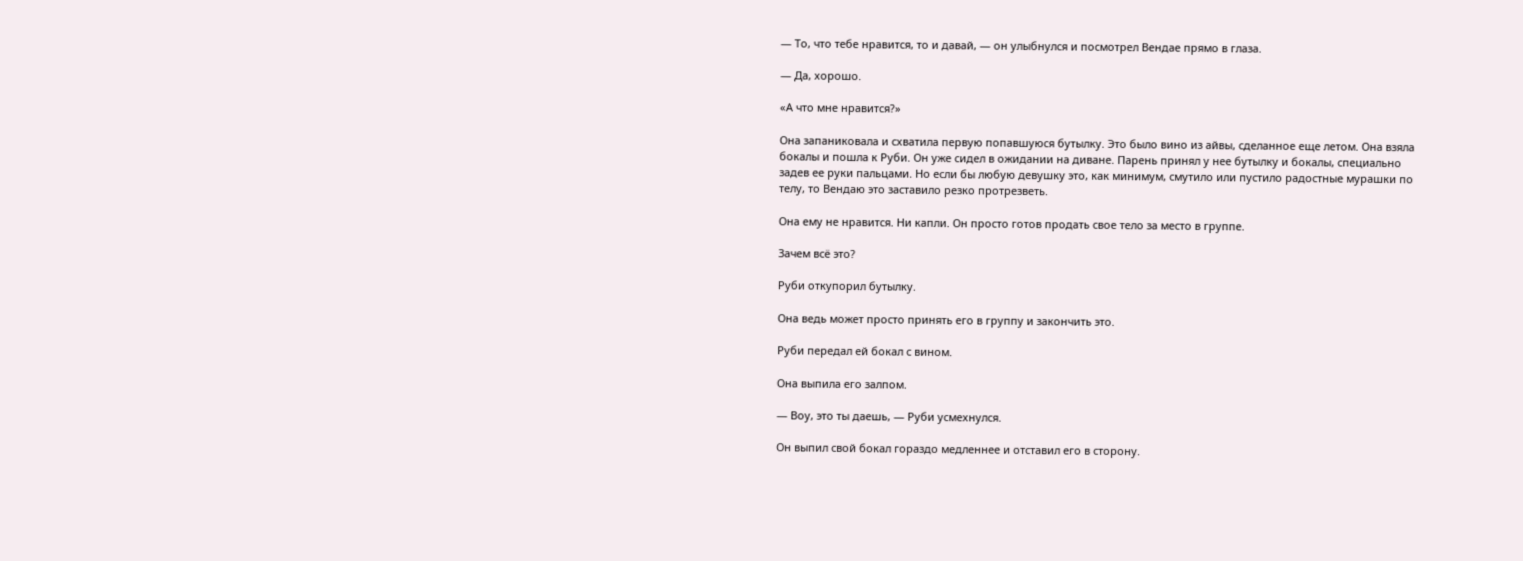— То, что тебе нравится, то и давай, — он улыбнулся и посмотрел Вендае прямо в глаза.

— Да, хорошо.

«А что мне нравится?»

Она запаниковала и схватила первую попавшуюся бутылку. Это было вино из айвы, сделанное еще летом. Она взяла бокалы и пошла к Руби. Он уже сидел в ожидании на диване. Парень принял у нее бутылку и бокалы, специально задев ее руки пальцами. Но если бы любую девушку это, как минимум, смутило или пустило радостные мурашки по телу, то Вендаю это заставило резко протрезветь.

Она ему не нравится. Ни капли. Он просто готов продать свое тело за место в группе.

Зачем всё это?

Руби откупорил бутылку.

Она ведь может просто принять его в группу и закончить это.

Руби передал ей бокал с вином.

Она выпила его залпом.

— Воу, это ты даешь, — Руби усмехнулся.

Он выпил свой бокал гораздо медленнее и отставил его в сторону.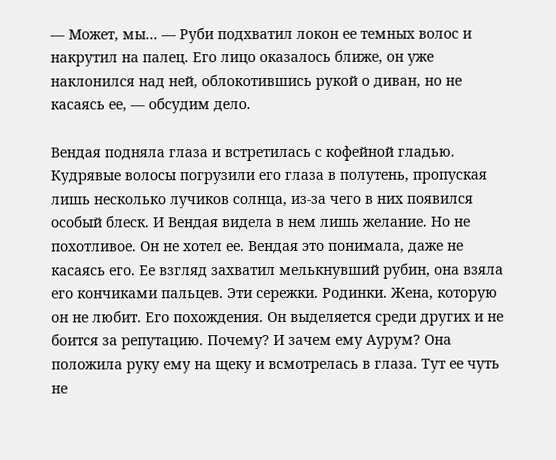— Может, мы... — Руби подхватил локон ее темных волос и накрутил на палец. Его лицо оказалось ближе, он уже наклонился над ней, облокотившись рукой о диван, но не касаясь ее, — обсудим дело.

Вендая подняла глаза и встретилась с кофейной гладью. Кудрявые волосы погрузили его глаза в полутень, пропуская лишь несколько лучиков солнца, из-за чего в них появился особый блеск. И Вендая видела в нем лишь желание. Но не похотливое. Он не хотел ее. Вендая это понимала, даже не касаясь его. Ее взгляд захватил мелькнувший рубин, она взяла его кончиками пальцев. Эти сережки. Родинки. Жена, которую он не любит. Его похождения. Он выделяется среди других и не боится за репутацию. Почему? И зачем ему Аурум? Она положила руку ему на щеку и всмотрелась в глаза. Тут ее чуть не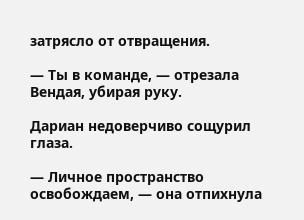затрясло от отвращения.

— Ты в команде, — отрезала Вендая, убирая руку.

Дариан недоверчиво сощурил глаза.

— Личное пространство освобождаем, — она отпихнула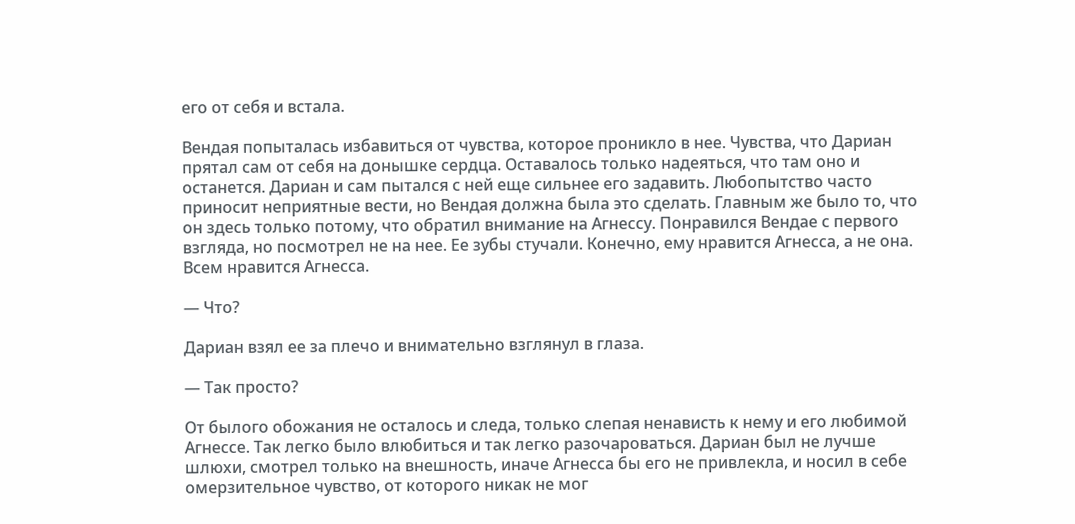его от себя и встала.

Вендая попыталась избавиться от чувства, которое проникло в нее. Чувства, что Дариан прятал сам от себя на донышке сердца. Оставалось только надеяться, что там оно и останется. Дариан и сам пытался с ней еще сильнее его задавить. Любопытство часто приносит неприятные вести, но Вендая должна была это сделать. Главным же было то, что он здесь только потому, что обратил внимание на Агнессу. Понравился Вендае с первого взгляда, но посмотрел не на нее. Ее зубы стучали. Конечно, ему нравится Агнесса, а не она. Всем нравится Агнесса.

— Что?

Дариан взял ее за плечо и внимательно взглянул в глаза.

— Так просто?

От былого обожания не осталось и следа, только слепая ненависть к нему и его любимой Агнессе. Так легко было влюбиться и так легко разочароваться. Дариан был не лучше шлюхи, смотрел только на внешность, иначе Агнесса бы его не привлекла, и носил в себе омерзительное чувство, от которого никак не мог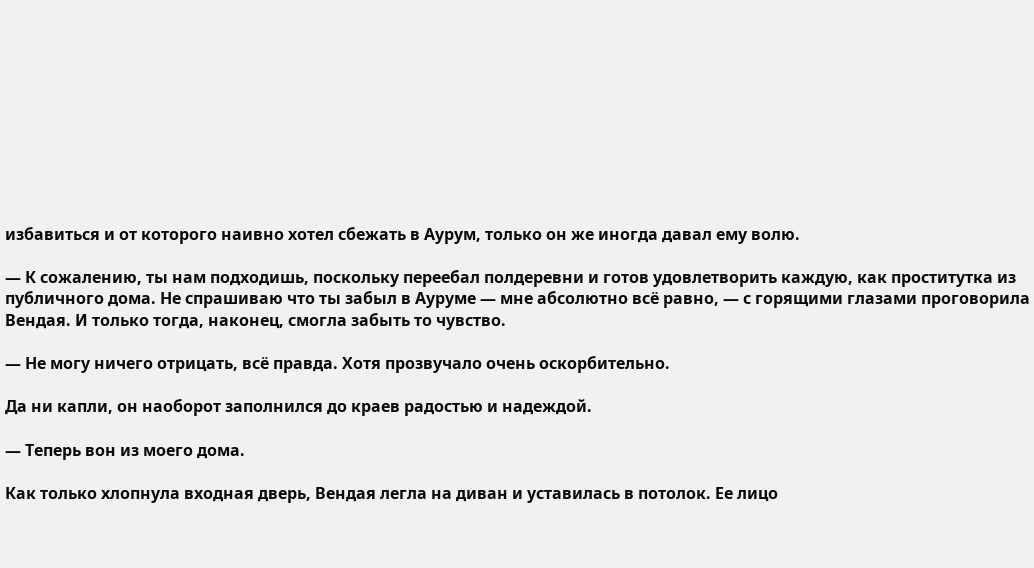избавиться и от которого наивно хотел сбежать в Аурум, только он же иногда давал ему волю.

— К сожалению, ты нам подходишь, поскольку переебал полдеревни и готов удовлетворить каждую, как проститутка из публичного дома. Не спрашиваю что ты забыл в Ауруме — мне абсолютно всё равно, — с горящими глазами проговорила Вендая. И только тогда, наконец, смогла забыть то чувство.

— Не могу ничего отрицать, всё правда. Хотя прозвучало очень оскорбительно.

Да ни капли, он наоборот заполнился до краев радостью и надеждой.

— Теперь вон из моего дома.

Как только хлопнула входная дверь, Вендая легла на диван и уставилась в потолок. Ее лицо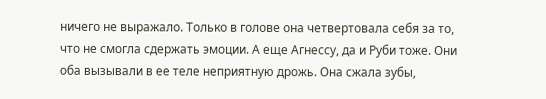ничего не выражало. Только в голове она четвертовала себя за то, что не смогла сдержать эмоции. А еще Агнессу, да и Руби тоже. Они оба вызывали в ее теле неприятную дрожь. Она сжала зубы,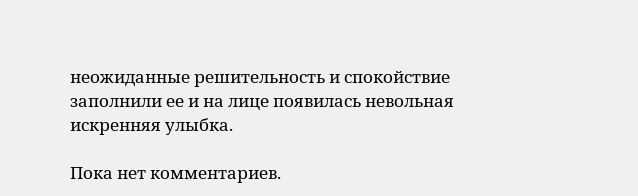неожиданные решительность и спокойствие заполнили ее и на лице появилась невольная искренняя улыбка.

Пока нет комментариев.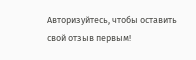Авторизуйтесь, чтобы оставить свой отзыв первым!